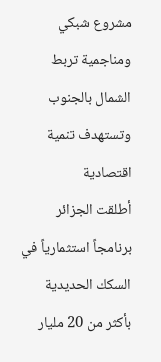مشروع شبكي ومناجمية تربط الشمال بالجنوب وتستهدف تنمية اقتصادية
أطلقت الجزائر برنامجاً استثمارياً في السكك الحديدية بأكثر من 20 مليار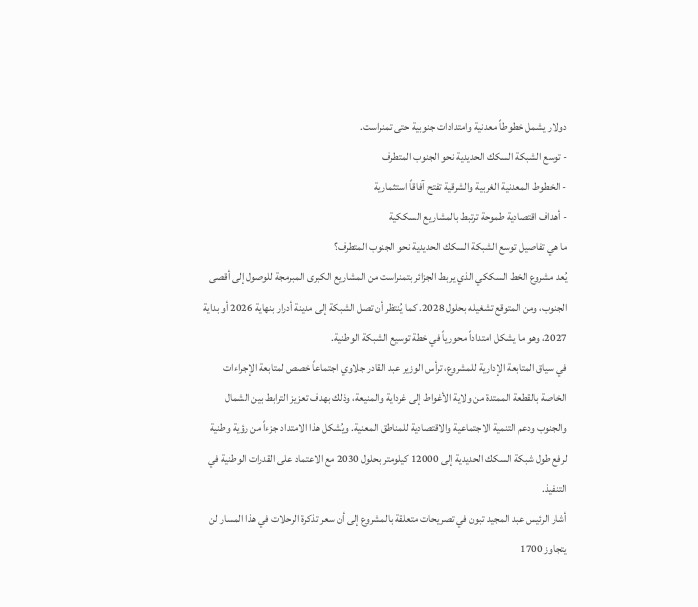دولار يشمل خطوطاً معدنية وامتدادات جنوبية حتى تمنراست.
- توسع الشبكة السكك الحديدية نحو الجنوب المتطرف
- الخطوط المعدنية الغربية والشرقية تفتح آفاقاً استثمارية
- أهداف اقتصادية طموحة ترتبط بالمشاريع السككية
ما هي تفاصيل توسع الشبكة السكك الحديدية نحو الجنوب المتطرف؟
يُعد مشروع الخط السككي الذي يربط الجزائر بتمنراست من المشاريع الكبرى المبرمجة للوصول إلى أقصى الجنوب، ومن المتوقع تشغيله بحلول 2028. كما يُنتظر أن تصل الشبكة إلى مدينة أدرار بنهاية 2026 أو بداية 2027، وهو ما يشكل امتداداً محورياً في خطة توسيع الشبكة الوطنية.
في سياق المتابعة الإدارية للمشروع، ترأس الوزير عبد القادر جلاوي اجتماعاً خصص لمتابعة الإجراءات الخاصة بالقطعة الممتدة من ولاية الأغواط إلى غرداية والمنيعة، وذلك بهدف تعزيز الترابط بين الشمال والجنوب ودعم التنمية الاجتماعية والاقتصادية للمناطق المعنية. ويُشكل هذا الامتداد جزءاً من رؤية وطنية لرفع طول شبكة السكك الحديدية إلى 12000 كيلومتر بحلول 2030 مع الاعتماد على القدرات الوطنية في التنفيذ.
أشار الرئيس عبد المجيد تبون في تصريحات متعلقة بالمشروع إلى أن سعر تذكرة الرحلات في هذا المسار لن يتجاوز 1700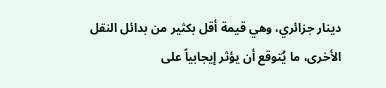دينار جزائري، وهي قيمة أقل بكثير من بدائل النقل الأخرى، ما يُتوقع أن يؤثر إيجابياً على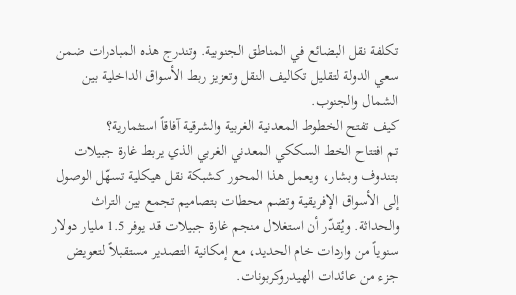تكلفة نقل البضائع في المناطق الجنوبية. وتندرج هذه المبادرات ضمن سعي الدولة لتقليل تكاليف النقل وتعزيز ربط الأسواق الداخلية بين الشمال والجنوب.
كيف تفتح الخطوط المعدنية الغربية والشرقية آفاقاً استثمارية؟
تم افتتاح الخط السككي المعدني الغربي الذي يربط غارة جبيلات بتندوف وبشار، ويعمل هذا المحور كشبكة نقل هيكلية تسهّل الوصول إلى الأسواق الإفريقية وتضم محطات بتصاميم تجمع بين التراث والحداثة. ويُقدّر أن استغلال منجم غارة جبيلات قد يوفر 1.5 مليار دولار سنوياً من واردات خام الحديد، مع إمكانية التصدير مستقبلاً لتعويض جزء من عائدات الهيدروكربونات.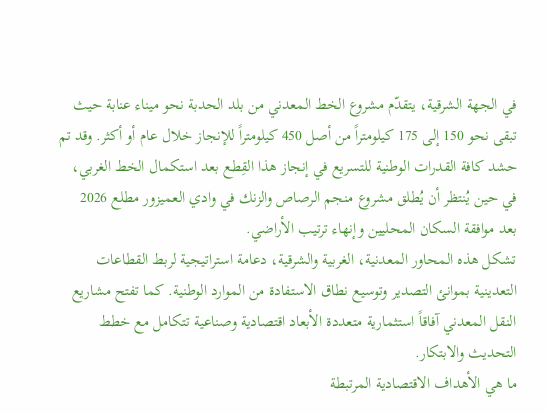في الجهة الشرقية، يتقدّم مشروع الخط المعدني من بلد الحدبة نحو ميناء عنابة حيث تبقى نحو 150 إلى 175 كيلومتراً من أصل 450 كيلومتراً للإنجاز خلال عام أو أكثر. وقد تم حشد كافة القدرات الوطنية للتسريع في إنجاز هذا القِطع بعد استكمال الخط الغربي، في حين يُنتظر أن يُطلق مشروع منجم الرصاص والزنك في وادي العميزور مطلع 2026 بعد موافقة السكان المحليين وإنهاء ترتيب الأراضي.
تشكل هذه المحاور المعدنية، الغربية والشرقية، دعامة استراتيجية لربط القطاعات التعدينية بموانئ التصدير وتوسيع نطاق الاستفادة من الموارد الوطنية. كما تفتح مشاريع النقل المعدني آفاقاً استثمارية متعددة الأبعاد اقتصادية وصناعية تتكامل مع خطط التحديث والابتكار.
ما هي الأهداف الاقتصادية المرتبطة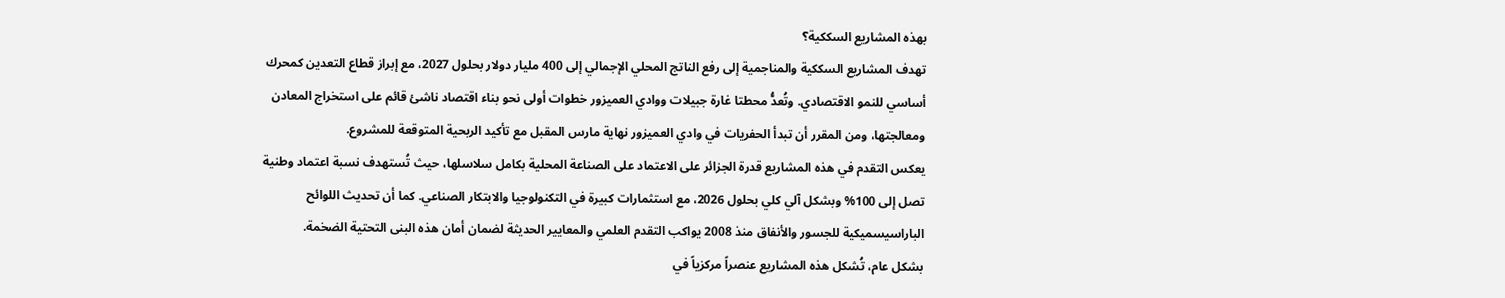بهذه المشاريع السككية؟
تهدف المشاريع السككية والمناجمية إلى رفع الناتج المحلي الإجمالي إلى 400 مليار دولار بحلول 2027، مع إبراز قطاع التعدين كمحرك أساسي للنمو الاقتصادي. وتُعدُّ محطتا غارة جبيلات ووادي العميزور خطوات أولى نحو بناء اقتصاد ناشئ قائم على استخراج المعادن ومعالجتها، ومن المقرر أن تبدأ الحفريات في وادي العميزور نهاية مارس المقبل مع تأكيد الربحية المتوقعة للمشروع.
يعكس التقدم في هذه المشاريع قدرة الجزائر على الاعتماد على الصناعة المحلية بكامل سلاسلها، حيث تُستهدف نسبة اعتماد وطنية تصل إلى 100% وبشكل آلي كلي بحلول 2026، مع استثمارات كبيرة في التكنولوجيا والابتكار الصناعي. كما أن تحديث اللوائح الباراسيسميكية للجسور والأنفاق منذ 2008 يواكب التقدم العلمي والمعايير الحديثة لضمان أمان هذه البنى التحتية الضخمة.
بشكل عام، تُشكل هذه المشاريع عنصراً مركزياً في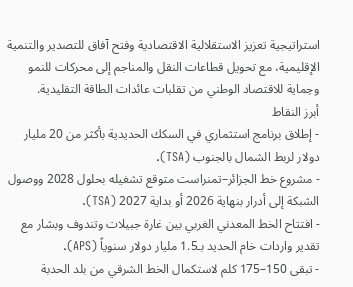استراتيجية تعزيز الاستقلالية الاقتصادية وفتح آفاق للتصدير والتنمية الإقليمية، مع تحويل قطاعات النقل والمناجم إلى محركات للنمو وحِماية للاقتصاد الوطني من تقلبات عائدات الطاقة التقليدية.
أبرز النقاط
- إطلاق برنامج استثماري في السكك الحديدية بأكثر من 20 مليار دولار لربط الشمال بالجنوب (TSA).
- مشروع خط الجزائر–تمنراست متوقع تشغيله بحلول 2028 ووصول الشبكة إلى أدرار بنهاية 2026 أو بداية 2027 (TSA).
- افتتاح الخط المعدني الغربي بين غارة جبيلات وتندوف وبشار مع تقدير واردات خام الحديد بـ1.5 مليار دولار سنوياً (APS).
- تبقى 150–175 كلم لاستكمال الخط الشرقي من بلد الحدبة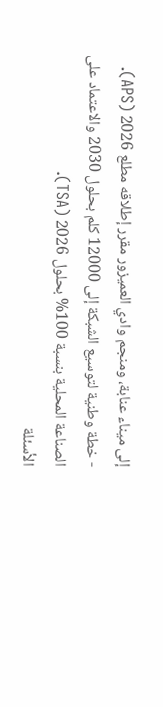إلى ميناء عنابة، ومنجم وادي العميزور مقرر إطلاقه مطلع 2026 (APS).
- خطة وطنية لتوسيع الشبكة إلى 12000 كلم بحلول 2030 والاعتماد على الصناعة المحلية بنسبة 100% بحلول 2026 (TSA).
الأسئلة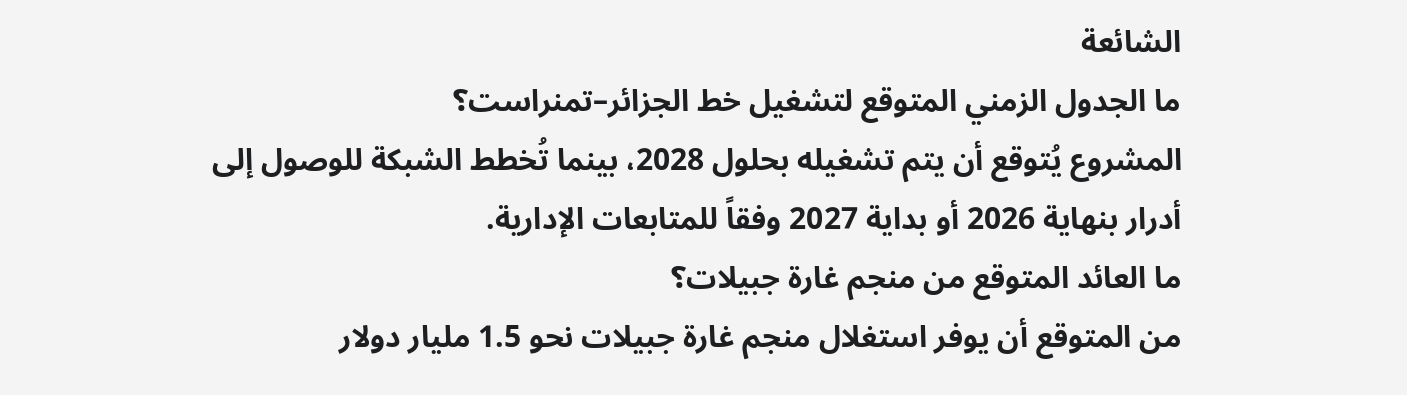الشائعة
ما الجدول الزمني المتوقع لتشغيل خط الجزائر–تمنراست؟
المشروع يُتوقع أن يتم تشغيله بحلول 2028، بينما تُخطط الشبكة للوصول إلى أدرار بنهاية 2026 أو بداية 2027 وفقاً للمتابعات الإدارية.
ما العائد المتوقع من منجم غارة جبيلات؟
من المتوقع أن يوفر استغلال منجم غارة جبيلات نحو 1.5 مليار دولار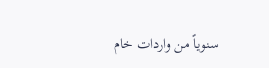سنوياً من واردات خام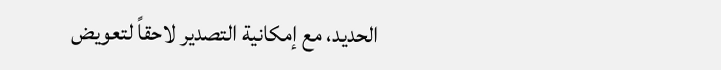الحديد، مع إمكانية التصدير لاحقاً لتعويض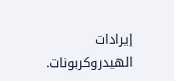إيرادات الهيدروكربونات.